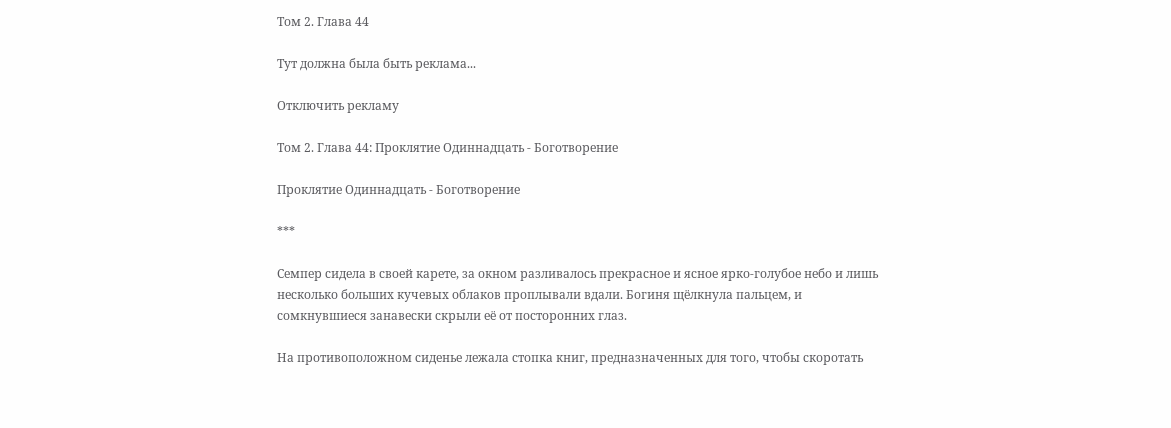Том 2. Глава 44

Тут должна была быть реклама...

Отключить рекламу

Том 2. Глава 44: Проклятие Одиннадцать - Боготворение

Проклятие Одиннадцать - Боготворение

***

Семпер сидела в своей карете, за окном разливалось прекрасное и ясное ярко-голубое небо и лишь несколько больших кучевых облаков проплывали вдали. Богиня щёлкнула пальцем, и сомкнувшиеся занавески скрыли её от посторонних глаз.

На противоположном сиденье лежала стопка книг, предназначенных для того, чтобы скоротать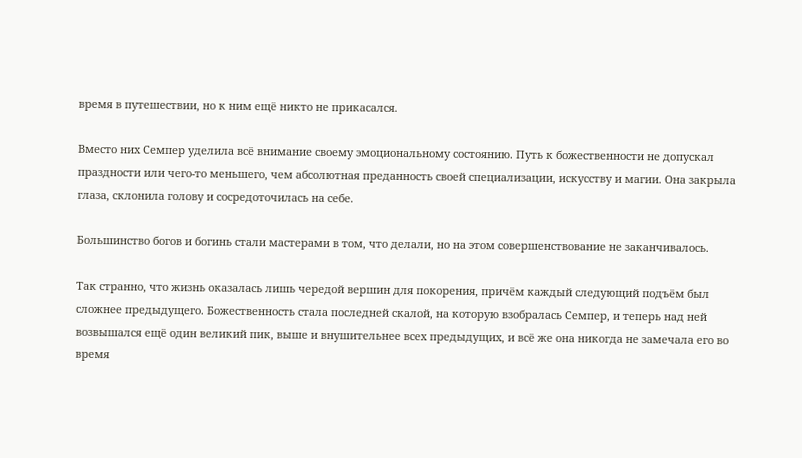время в путешествии, но к ним ещё никто не прикасался.

Вместо них Семпер уделила всё внимание своему эмоциональному состоянию. Путь к божественности не допускал праздности или чего-то меньшего, чем абсолютная преданность своей специализации, искусству и магии. Она закрыла глаза, склонила голову и сосредоточилась на себе.

Большинство богов и богинь стали мастерами в том, что делали, но на этом совершенствование не заканчивалось.

Так странно, что жизнь оказалась лишь чередой вершин для покорения, причём каждый следующий подъём был сложнее предыдущего. Божественность стала последней скалой, на которую взобралась Семпер, и теперь над ней возвышался ещё один великий пик, выше и внушительнее всех предыдущих, и всё же она никогда не замечала его во время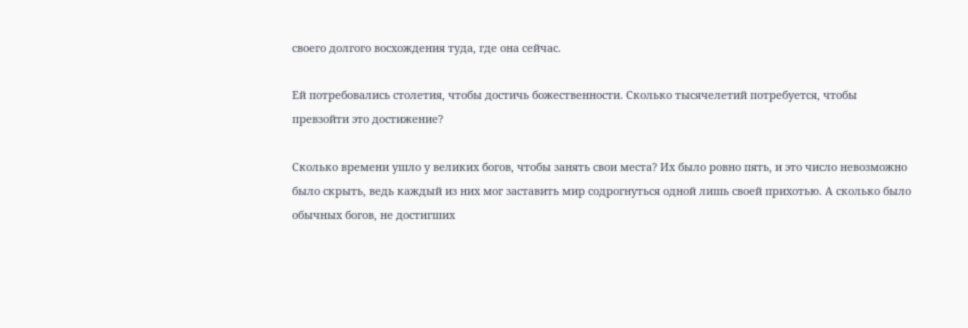своего долгого восхождения туда, где она сейчас.

Ей потребовались столетия, чтобы достичь божественности. Сколько тысячелетий потребуется, чтобы превзойти это достижение?

Сколько времени ушло у великих богов, чтобы занять свои места? Их было ровно пять, и это число невозможно было скрыть, ведь каждый из них мог заставить мир содрогнуться одной лишь своей прихотью. А сколько было обычных богов, не достигших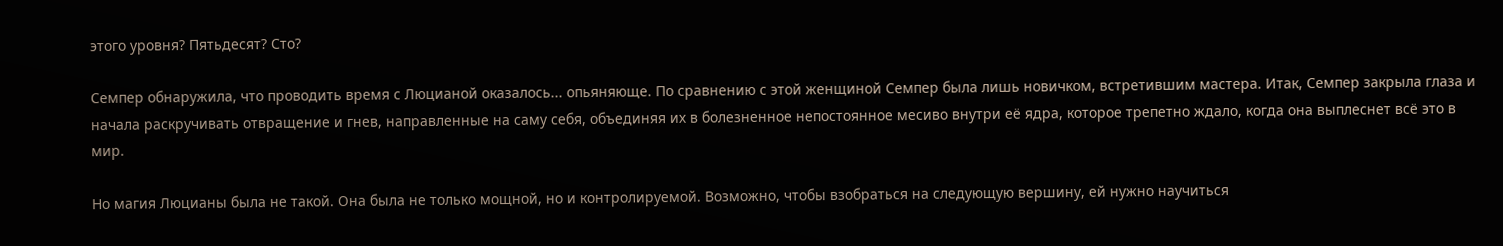этого уровня? Пятьдесят? Сто?

Семпер обнаружила, что проводить время с Люцианой оказалось... опьяняюще. По сравнению с этой женщиной Семпер была лишь новичком, встретившим мастера. Итак, Семпер закрыла глаза и начала раскручивать отвращение и гнев, направленные на саму себя, объединяя их в болезненное непостоянное месиво внутри её ядра, которое трепетно ждало, когда она выплеснет всё это в мир.

Но магия Люцианы была не такой. Она была не только мощной, но и контролируемой. Возможно, чтобы взобраться на следующую вершину, ей нужно научиться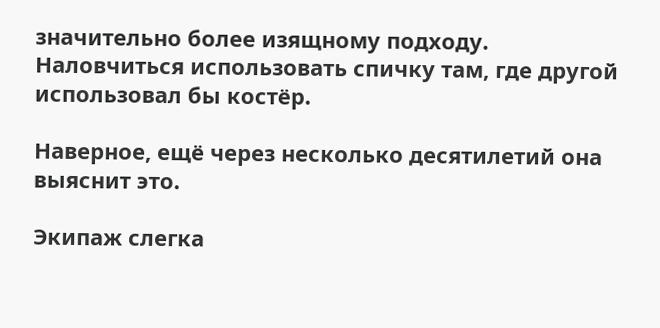значительно более изящному подходу. Наловчиться использовать спичку там, где другой использовал бы костёр.

Наверное, ещё через несколько десятилетий она выяснит это.

Экипаж слегка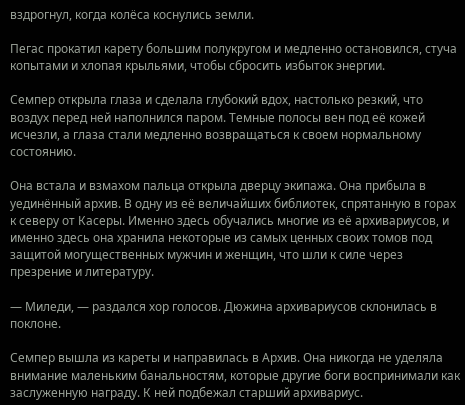вздрогнул, когда колёса коснулись земли.

Пегас прокатил карету большим полукругом и медленно остановился, стуча копытами и хлопая крыльями, чтобы сбросить избыток энергии.

Семпер открыла глаза и сделала глубокий вдох, настолько резкий, что воздух перед ней наполнился паром. Темные полосы вен под её кожей исчезли, а глаза стали медленно возвращаться к своем нормальному состоянию.

Она встала и взмахом пальца открыла дверцу экипажа. Она прибыла в уединённый архив. В одну из её величайших библиотек, спрятанную в горах к северу от Касеры. Именно здесь обучались многие из её архивариусов, и именно здесь она хранила некоторые из самых ценных своих томов под защитой могущественных мужчин и женщин, что шли к силе через презрение и литературу.

— Миледи, — раздался хор голосов. Дюжина архивариусов склонилась в поклоне.

Семпер вышла из кареты и направилась в Архив. Она никогда не уделяла внимание маленьким банальностям, которые другие боги воспринимали как заслуженную награду. К ней подбежал старший архивариус.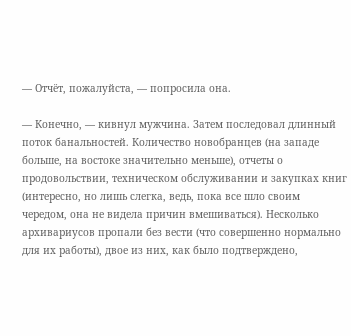— Отчёт, пожалуйста, — попросила она.

— Конечно, — кивнул мужчина. Затем последовал длинный поток банальностей. Количество новобранцев (на западе больше, на востоке значительно меньше), отчеты о продовольствии, техническом обслуживании и закупках книг (интересно, но лишь слегка, ведь, пока все шло своим чередом, она не видела причин вмешиваться). Несколько архивариусов пропали без вести (что совершенно нормально для их работы), двое из них, как было подтверждено,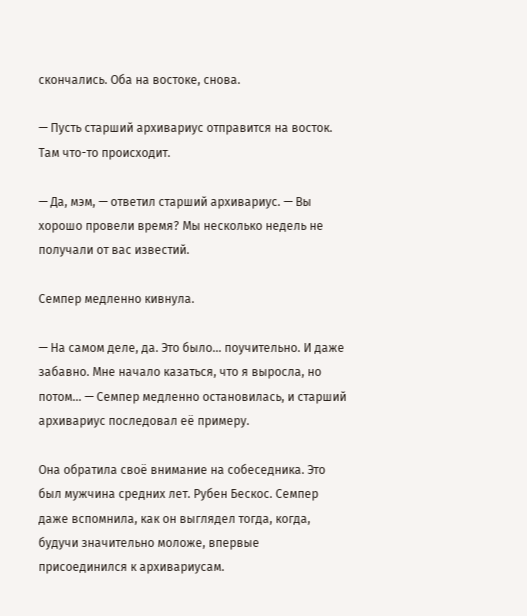скончались. Оба на востоке, снова.

— Пусть старший архивариус отправится на восток. Там что-то происходит.

— Да, мэм, — ответил старший архивариус. — Вы хорошо провели время? Мы несколько недель не получали от вас известий.

Семпер медленно кивнула.

— На самом деле, да. Это было... поучительно. И даже забавно. Мне начало казаться, что я выросла, но потом... — Семпер медленно остановилась, и старший архивариус последовал её примеру.

Она обратила своё внимание на собеседника. Это был мужчина средних лет. Рубен Бескос. Семпер даже вспомнила, как он выглядел тогда, когда, будучи значительно моложе, впервые присоединился к архивариусам.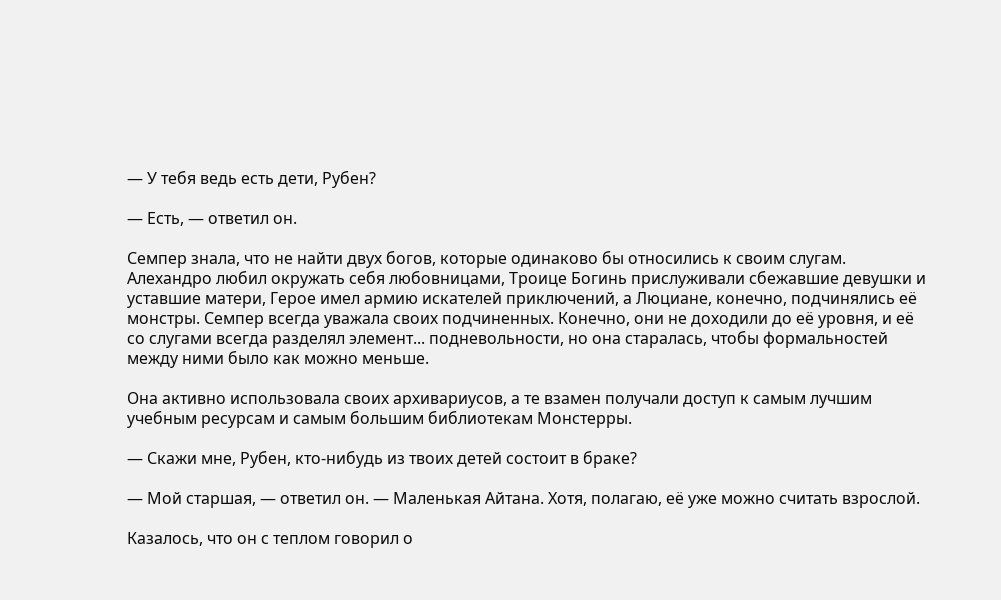— У тебя ведь есть дети, Рубен?

— Есть, — ответил он.

Семпер знала, что не найти двух богов, которые одинаково бы относились к своим слугам. Алехандро любил окружать себя любовницами, Троице Богинь прислуживали сбежавшие девушки и уставшие матери, Герое имел армию искателей приключений, а Люциане, конечно, подчинялись её монстры. Семпер всегда уважала своих подчиненных. Конечно, они не доходили до её уровня, и её со слугами всегда разделял элемент... подневольности, но она старалась, чтобы формальностей между ними было как можно меньше.

Она активно использовала своих архивариусов, а те взамен получали доступ к самым лучшим учебным ресурсам и самым большим библиотекам Монстерры.

— Скажи мне, Рубен, кто-нибудь из твоих детей состоит в браке?

— Мой старшая, — ответил он. — Маленькая Айтана. Хотя, полагаю, её уже можно считать взрослой.

Казалось, что он с теплом говорил о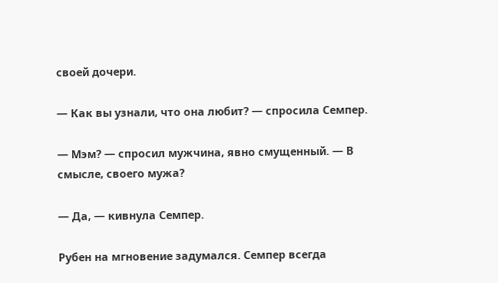своей дочери.

— Как вы узнали, что она любит? — спросила Семпер.

— Мэм? — спросил мужчина, явно смущенный. — В смысле, своего мужа?

— Да, — кивнула Семпер.

Рубен на мгновение задумался. Семпер всегда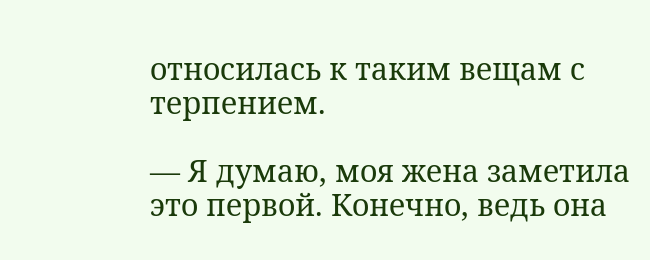относилась к таким вещам с терпением.

— Я думаю, моя жена заметила это первой. Конечно, ведь она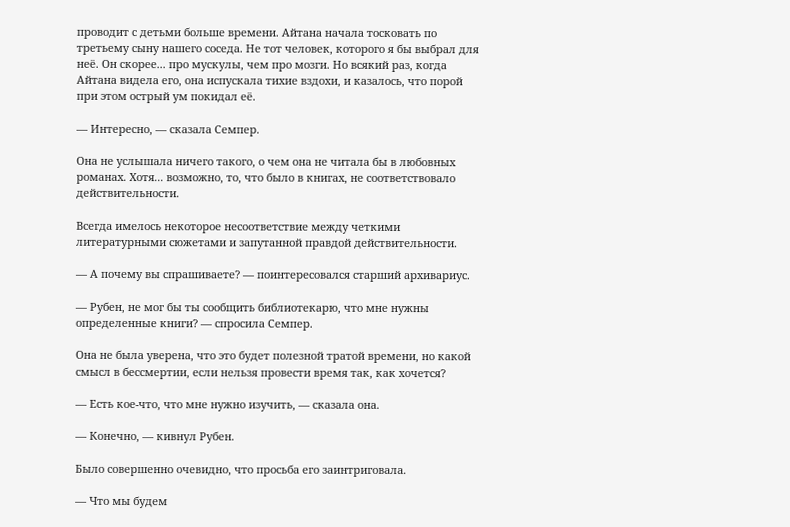проводит с детьми больше времени. Айтана начала тосковать по третьему сыну нашего соседа. Не тот человек, которого я бы выбрал для неё. Он скорее... про мускулы, чем про мозги. Но всякий раз, когда Айтана видела его, она испускала тихие вздохи, и казалось, что порой при этом острый ум покидал её.

— Интересно, — сказала Семпер.

Она не услышала ничего такого, о чем она не читала бы в любовных романах. Хотя... возможно, то, что было в книгах, не соответствовало действительности.

Всегда имелось некоторое несоответствие между четкими литературными сюжетами и запутанной правдой действительности.

— А почему вы спрашиваете? — поинтересовался старший архивариус.

— Рубен, не мог бы ты сообщить библиотекарю, что мне нужны определенные книги? — спросила Семпер.

Она не была уверена, что это будет полезной тратой времени, но какой смысл в бессмертии, если нельзя провести время так, как хочется?

— Есть кое-что, что мне нужно изучить, — сказала она.

— Конечно, — кивнул Рубен.

Было совершенно очевидно, что просьба его заинтриговала.

— Что мы будем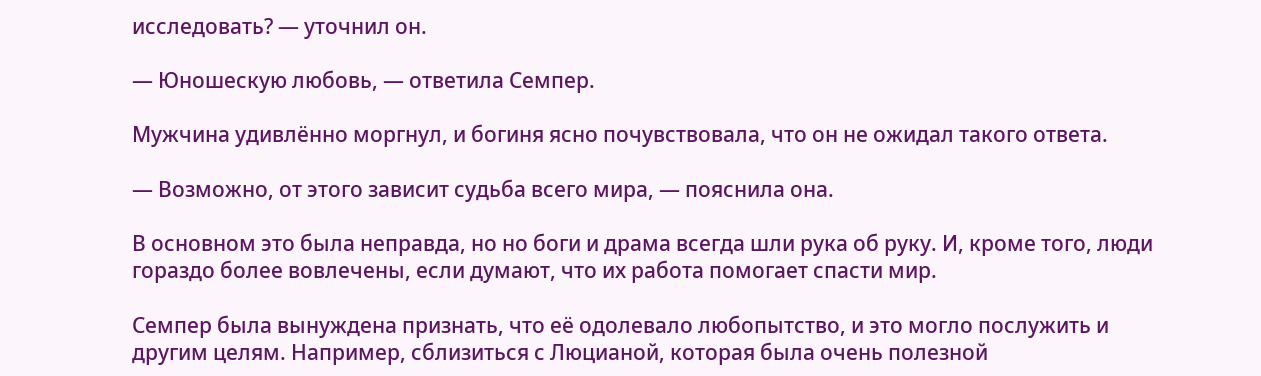исследовать? — уточнил он.

— Юношескую любовь, — ответила Семпер.

Мужчина удивлённо моргнул, и богиня ясно почувствовала, что он не ожидал такого ответа.

— Возможно, от этого зависит судьба всего мира, — пояснила она.

В основном это была неправда, но но боги и драма всегда шли рука об руку. И, кроме того, люди гораздо более вовлечены, если думают, что их работа помогает спасти мир.

Семпер была вынуждена признать, что её одолевало любопытство, и это могло послужить и другим целям. Например, сблизиться с Люцианой, которая была очень полезной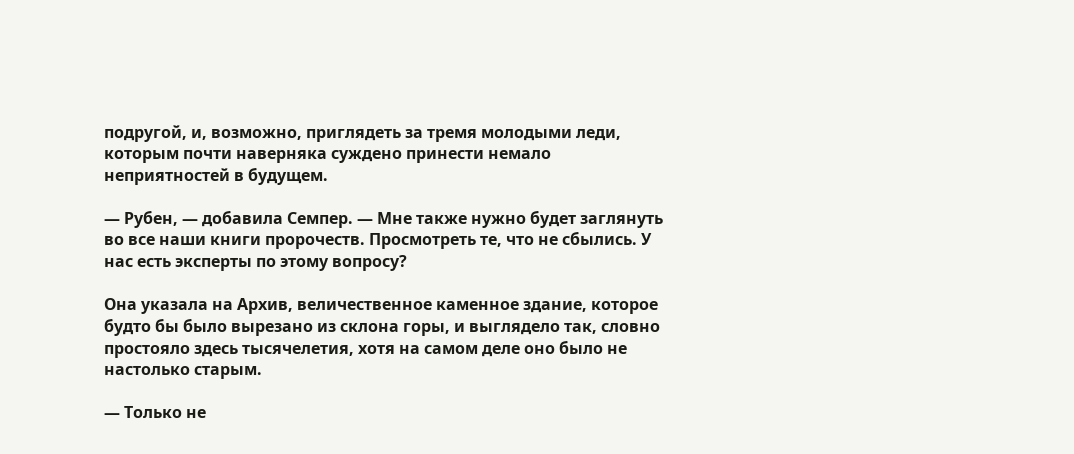подругой, и, возможно, приглядеть за тремя молодыми леди, которым почти наверняка суждено принести немало неприятностей в будущем.

— Рубен, — добавила Семпер. — Мне также нужно будет заглянуть во все наши книги пророчеств. Просмотреть те, что не сбылись. У нас есть эксперты по этому вопросу?

Она указала на Архив, величественное каменное здание, которое будто бы было вырезано из склона горы, и выглядело так, словно простояло здесь тысячелетия, хотя на самом деле оно было не настолько старым.

— Только не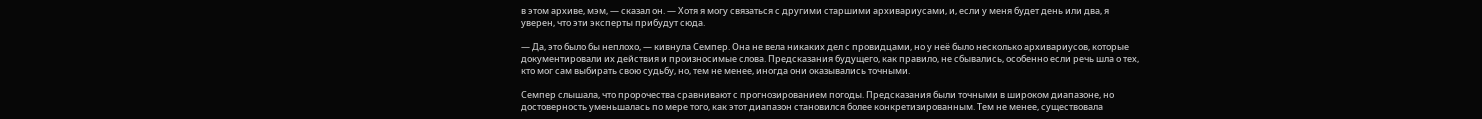в этом архиве, мэм, — сказал он. — Хотя я могу связаться с другими старшими архивариусами, и, если у меня будет день или два, я уверен, что эти эксперты прибудут сюда.

— Да, это было бы неплохо, — кивнула Семпер. Она не вела никаких дел с провидцами, но у неё было несколько архивариусов, которые документировали их действия и произносимые слова. Предсказания будущего, как правило, не сбывались, особенно если речь шла о тех, кто мог сам выбирать свою судьбу, но, тем не менее, иногда они оказывались точными.

Семпер слышала, что пророчества сравнивают с прогнозированием погоды. Предсказания были точными в широком диапазоне, но достоверность уменьшалась по мере того, как этот диапазон становился более конкретизированным. Тем не менее, существовала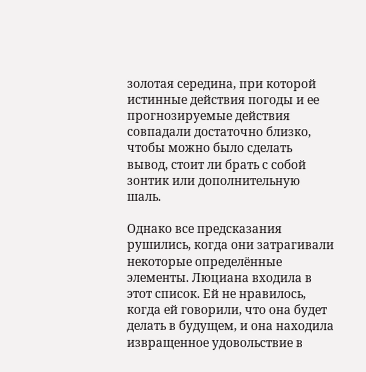золотая середина, при которой истинные действия погоды и ее прогнозируемые действия совпадали достаточно близко, чтобы можно было сделать вывод, стоит ли брать с собой зонтик или дополнительную шаль.

Однако все предсказания рушились, когда они затрагивали некоторые определённые элементы. Люциана входила в этот список. Ей не нравилось, когда ей говорили, что она будет делать в будущем, и она находила извращенное удовольствие в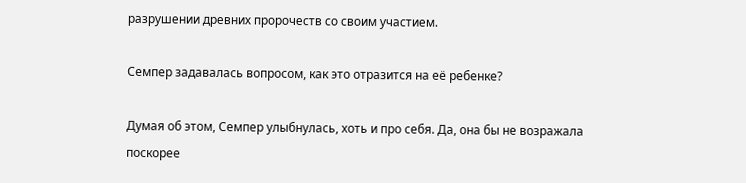разрушении древних пророчеств со своим участием.

Семпер задавалась вопросом, как это отразится на её ребенке?

Думая об этом, Семпер улыбнулась, хоть и про себя. Да, она бы не возражала поскорее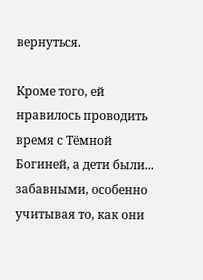вернуться.

Кроме того, ей нравилось проводить время с Тёмной Богиней, а дети были... забавными, особенно учитывая то, как они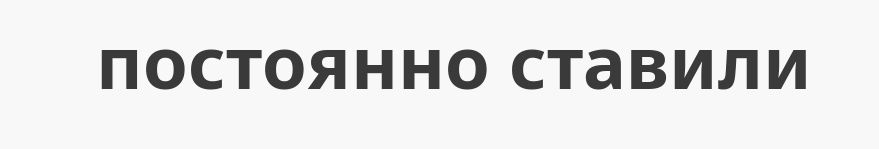постоянно ставили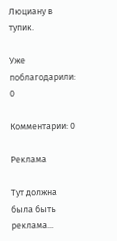Люциану в тупик.

Уже поблагодарили: 0

Комментарии: 0

Реклама

Тут должна была быть реклама...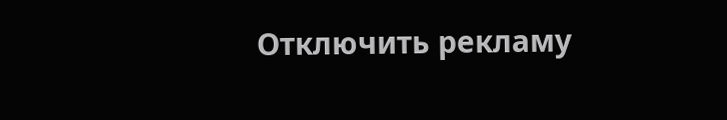Отключить рекламу